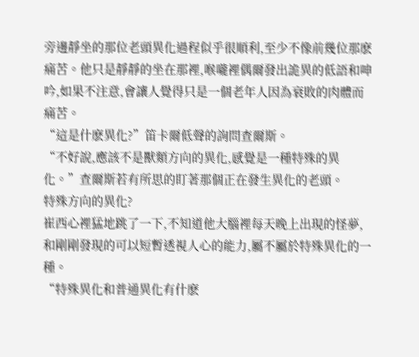旁邊靜坐的那位老頭異化過程似乎很順利,至少不像前幾位那麽痛苦。他只是靜靜的坐在那裡,喉嚨裡偶爾發出詭異的低語和呻吟,如果不注意,會讓人覺得只是一個老年人因為衰敗的肉體而痛苦。
“這是什麽異化?”笛卡爾低聲的詢問查爾斯。
“不好說,應該不是獸類方向的異化,感覺是一種特殊的異化。”查爾斯若有所思的盯著那個正在發生異化的老頭。
特殊方向的異化?
崔西心裡猛地跳了一下,不知道他大腦裡每天晚上出現的怪夢,和剛剛發現的可以短暫透視人心的能力,屬不屬於特殊異化的一種。
“特殊異化和普通異化有什麽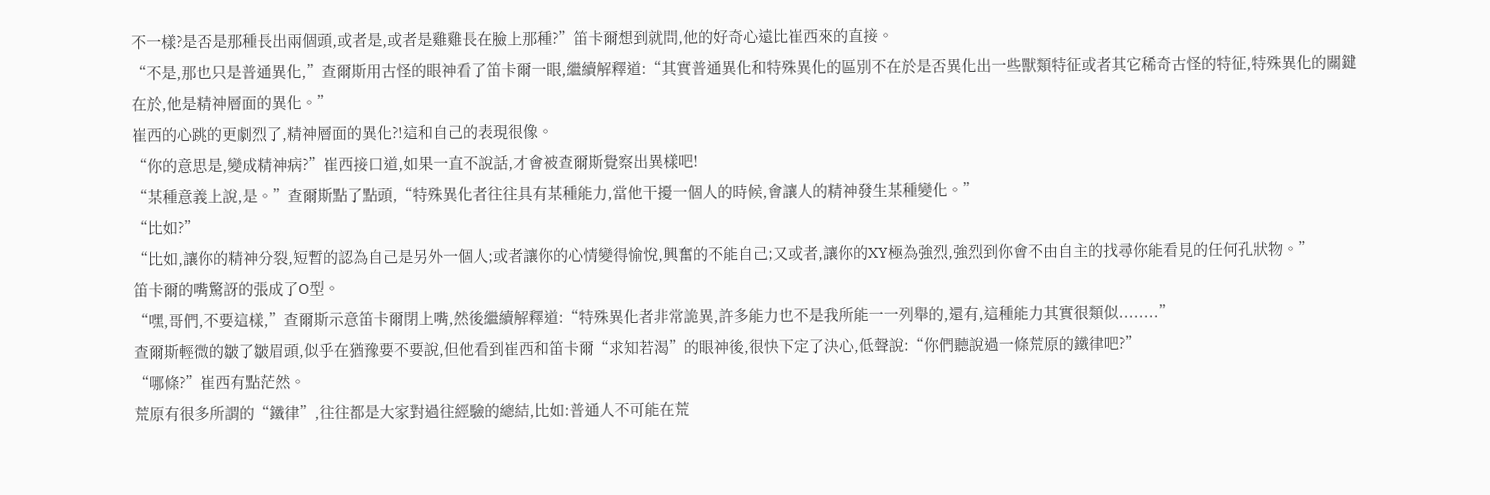不一樣?是否是那種長出兩個頭,或者是,或者是雞雞長在臉上那種?”笛卡爾想到就問,他的好奇心遠比崔西來的直接。
“不是,那也只是普通異化,”查爾斯用古怪的眼神看了笛卡爾一眼,繼續解釋道:“其實普通異化和特殊異化的區別不在於是否異化出一些獸類特征或者其它稀奇古怪的特征,特殊異化的關鍵在於,他是精神層面的異化。”
崔西的心跳的更劇烈了,精神層面的異化?!這和自己的表現很像。
“你的意思是,變成精神病?”崔西接口道,如果一直不說話,才會被查爾斯覺察出異樣吧!
“某種意義上說,是。”查爾斯點了點頭,“特殊異化者往往具有某種能力,當他干擾一個人的時候,會讓人的精神發生某種變化。”
“比如?”
“比如,讓你的精神分裂,短暫的認為自己是另外一個人;或者讓你的心情變得愉悅,興奮的不能自己;又或者,讓你的XY極為強烈,強烈到你會不由自主的找尋你能看見的任何孔狀物。”
笛卡爾的嘴驚訝的張成了O型。
“嘿,哥們,不要這樣,”查爾斯示意笛卡爾閉上嘴,然後繼續解釋道:“特殊異化者非常詭異,許多能力也不是我所能一一列舉的,還有,這種能力其實很類似........”
查爾斯輕微的皺了皺眉頭,似乎在猶豫要不要說,但他看到崔西和笛卡爾“求知若渴”的眼神後,很快下定了決心,低聲說:“你們聽說過一條荒原的鐵律吧?”
“哪條?”崔西有點茫然。
荒原有很多所謂的“鐵律”,往往都是大家對過往經驗的總結,比如:普通人不可能在荒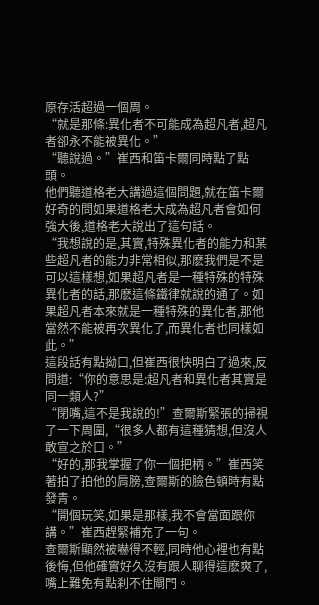原存活超過一個周。
“就是那條:異化者不可能成為超凡者,超凡者卻永不能被異化。”
“聽說過。”崔西和笛卡爾同時點了點頭。
他們聽道格老大講過這個問題,就在笛卡爾好奇的問如果道格老大成為超凡者會如何強大後,道格老大說出了這句話。
“我想說的是,其實,特殊異化者的能力和某些超凡者的能力非常相似,那麽我們是不是可以這樣想,如果超凡者是一種特殊的特殊異化者的話,那麽這條鐵律就說的通了。如果超凡者本來就是一種特殊的異化者,那他當然不能被再次異化了,而異化者也同樣如此。”
這段話有點拗口,但崔西很快明白了過來,反問道:“你的意思是:超凡者和異化者其實是同一類人?”
“閉嘴,這不是我說的!”查爾斯緊張的掃視了一下周圍,“很多人都有這種猜想,但沒人敢宣之於口。”
“好的,那我掌握了你一個把柄。”崔西笑著拍了拍他的肩膀,查爾斯的臉色頓時有點發青。
“開個玩笑,如果是那樣,我不會當面跟你講。”崔西趕緊補充了一句。
查爾斯顯然被嚇得不輕,同時他心裡也有點後悔,但他確實好久沒有跟人聊得這麽爽了,嘴上難免有點刹不住閘門。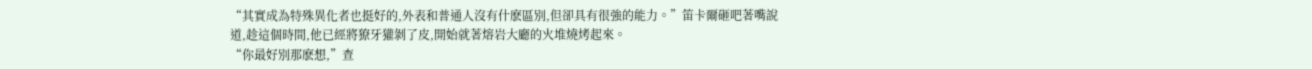“其實成為特殊異化者也挺好的,外表和普通人沒有什麽區別,但卻具有很強的能力。”笛卡爾砸吧著嘴說道,趁這個時間,他已經將獠牙獾剝了皮,開始就著熔岩大廳的火堆燒烤起來。
“你最好別那麽想,”查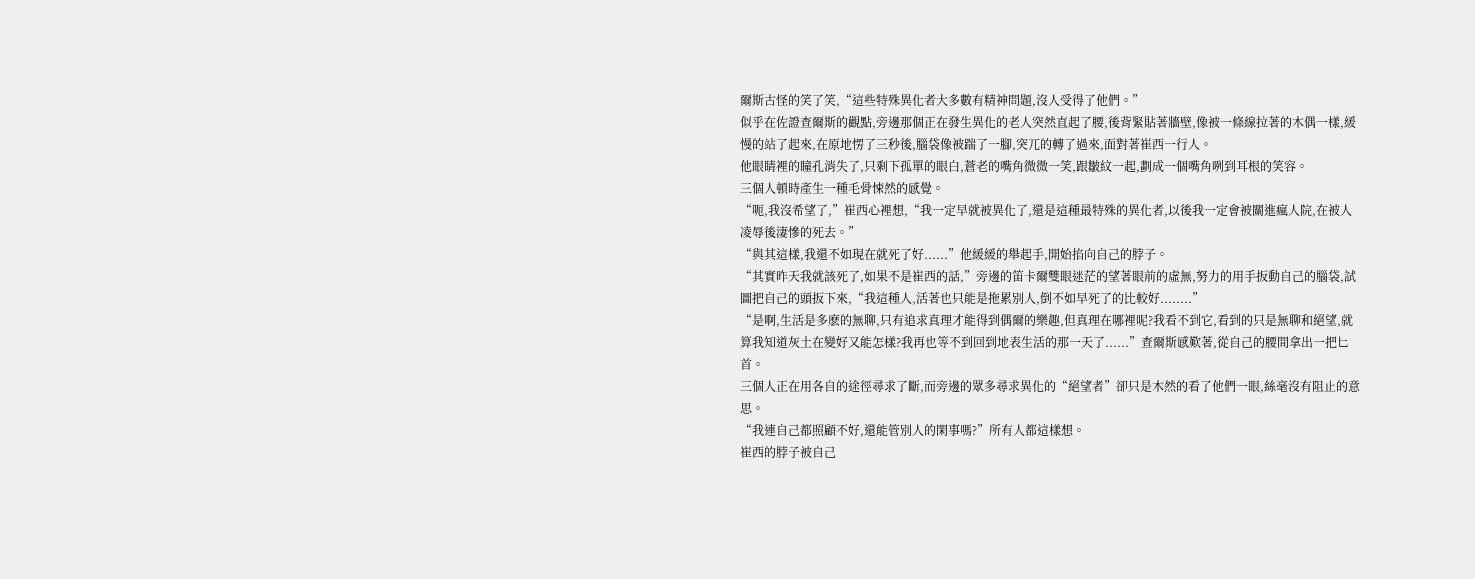爾斯古怪的笑了笑,“這些特殊異化者大多數有精神問題,沒人受得了他們。”
似乎在佐證查爾斯的觀點,旁邊那個正在發生異化的老人突然直起了腰,後背緊貼著牆壁,像被一條線拉著的木偶一樣,緩慢的站了起來,在原地愣了三秒後,腦袋像被踹了一腳,突兀的轉了過來,面對著崔西一行人。
他眼睛裡的瞳孔消失了,只剩下孤單的眼白,蒼老的嘴角微微一笑,跟皺紋一起,劃成一個嘴角咧到耳根的笑容。
三個人頓時產生一種毛骨悚然的感覺。
“呃,我沒希望了,”崔西心裡想,“我一定早就被異化了,還是這種最特殊的異化者,以後我一定會被關進瘋人院,在被人凌辱後淒慘的死去。”
“與其這樣,我還不如現在就死了好......”他緩緩的舉起手,開始掐向自己的脖子。
“其實昨天我就該死了,如果不是崔西的話,”旁邊的笛卡爾雙眼迷茫的望著眼前的虛無,努力的用手扳動自己的腦袋,試圖把自己的頭扳下來,“我這種人,活著也只能是拖累別人,倒不如早死了的比較好........”
“是啊,生活是多麽的無聊,只有追求真理才能得到偶爾的樂趣,但真理在哪裡呢?我看不到它,看到的只是無聊和絕望,就算我知道灰土在變好又能怎樣?我再也等不到回到地表生活的那一天了......”查爾斯感歎著,從自己的腰間拿出一把匕首。
三個人正在用各自的途徑尋求了斷,而旁邊的眾多尋求異化的“絕望者”卻只是木然的看了他們一眼,絲毫沒有阻止的意思。
“我連自己都照顧不好,還能管別人的閑事嗎?”所有人都這樣想。
崔西的脖子被自己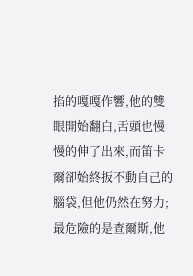掐的嘎嘎作響,他的雙眼開始翻白,舌頭也慢慢的伸了出來,而笛卡爾卻始終扳不動自己的腦袋,但他仍然在努力;最危險的是查爾斯,他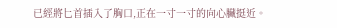已經將匕首插入了胸口,正在一寸一寸的向心臟挺近。